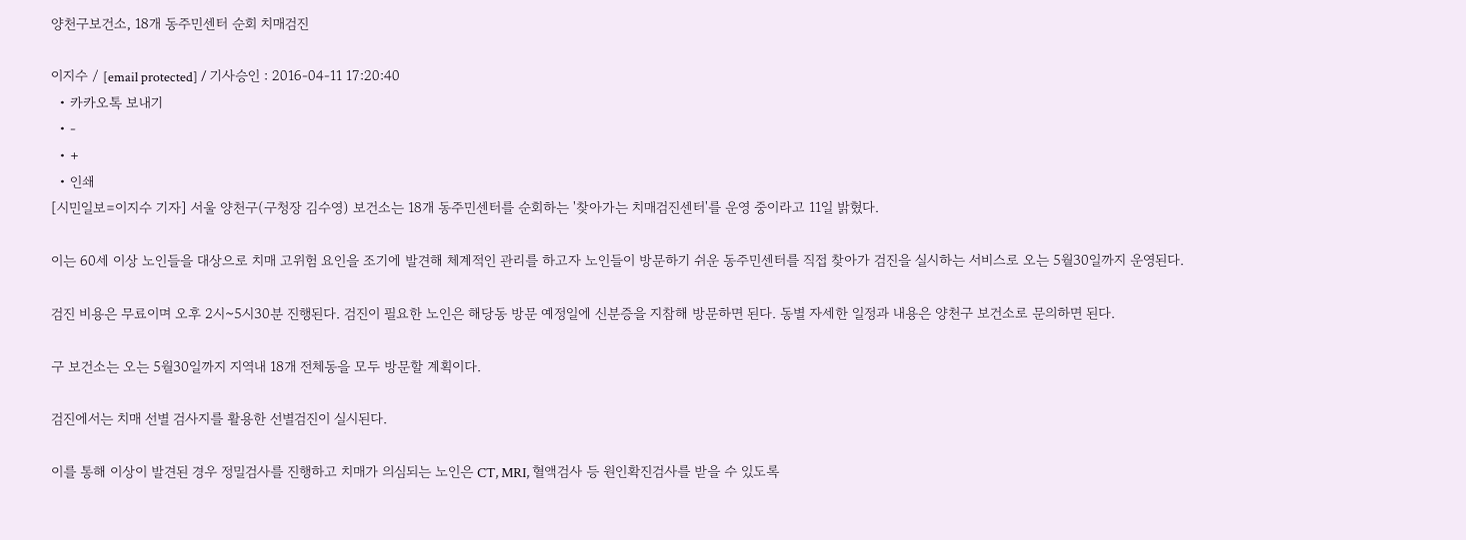양천구보건소, 18개 동주민센터 순회 치매검진

이지수 / [email protected] / 기사승인 : 2016-04-11 17:20:40
  • 카카오톡 보내기
  • -
  • +
  • 인쇄
[시민일보=이지수 기자] 서울 양천구(구청장 김수영) 보건소는 18개 동주민센터를 순회하는 '찾아가는 치매검진센터'를 운영 중이라고 11일 밝혔다.

이는 60세 이상 노인들을 대상으로 치매 고위험 요인을 조기에 발견해 체계적인 관리를 하고자 노인들이 방문하기 쉬운 동주민센터를 직접 찾아가 검진을 실시하는 서비스로 오는 5월30일까지 운영된다.

검진 비용은 무료이며 오후 2시~5시30분 진행된다. 검진이 필요한 노인은 해당동 방문 예정일에 신분증을 지참해 방문하면 된다. 동별 자세한 일정과 내용은 양천구 보건소로 문의하면 된다.

구 보건소는 오는 5월30일까지 지역내 18개 전체동을 모두 방문할 계획이다.

검진에서는 치매 선별 검사지를 활용한 선별검진이 실시된다.

이를 통해 이상이 발견된 경우 정밀검사를 진행하고 치매가 의심되는 노인은 CT, MRI, 혈액검사 등 원인확진검사를 받을 수 있도록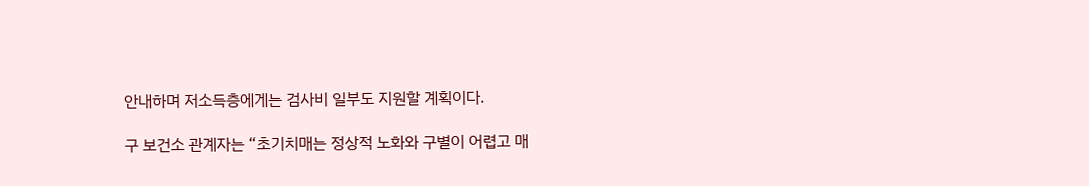안내하며 저소득층에게는 검사비 일부도 지원할 계획이다.

구 보건소 관계자는 “초기치매는 정상적 노화와 구별이 어렵고 매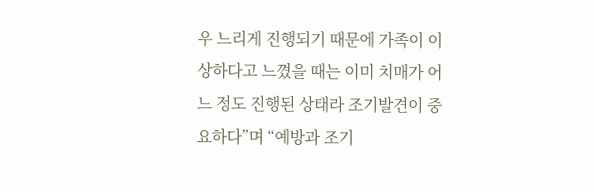우 느리게 진행되기 때문에 가족이 이상하다고 느꼈을 때는 이미 치매가 어느 정도 진행된 상태라 조기발견이 중요하다”며 “예방과 조기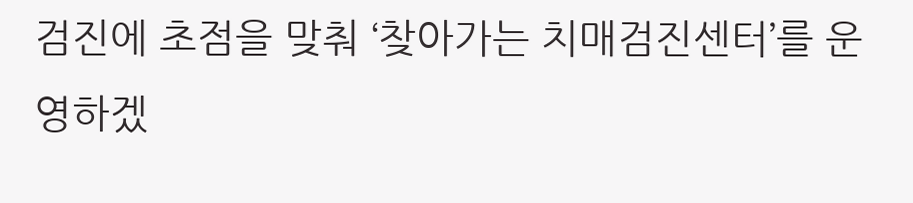검진에 초점을 맞춰 ‘찾아가는 치매검진센터’를 운영하겠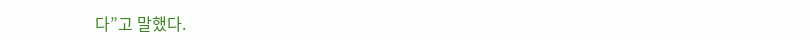다”고 말했다.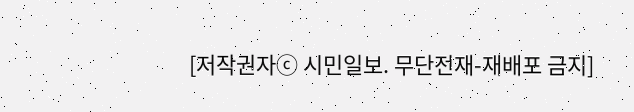[저작권자ⓒ 시민일보. 무단전재-재배포 금지]